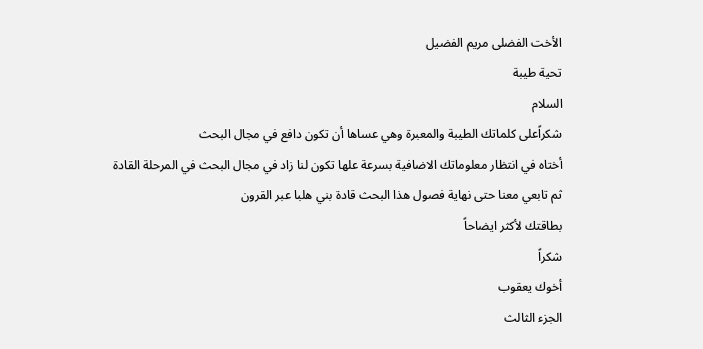الأخت الفضلى مريم الفضيل
تحية طيبة
السلام
شكراًعلى كلماتك الطيبة والمعبرة وهي عساها أن تكون دافع في مجال البحث
أختاه في انتظار معلوماتك الاضافية بسرعة علها تكون لنا زاد في مجال البحث في المرحلة القادة
ثم تابعي معنا حتى نهاية فصول هذا البحث قادة بني هلبا عبر القرون
بطاقتك لأكثر ايضاحاً
شكراً
أخوك يعقوب
الجزء الثالث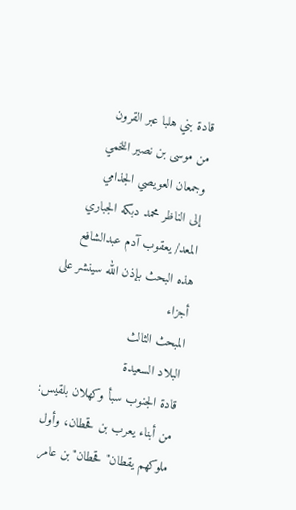قادة بني هلبا عبر القرون
من موسى بن نصير اللخمي
وجمعان العويصي الجذامي
إلى الناظر محمد دبكه الجباري
المعد/ يعقوب آدم عبدالشافع
هذه البحث بإذن الله سينشر على أجزاء
المبحث الثالث
البلاد السعيدة
قادة الجنوب سبأ وكهلان بلقيس:
من أبناء يعرب بن قحطان، وأول ملوكهم يقطان"قحطان"بن عامر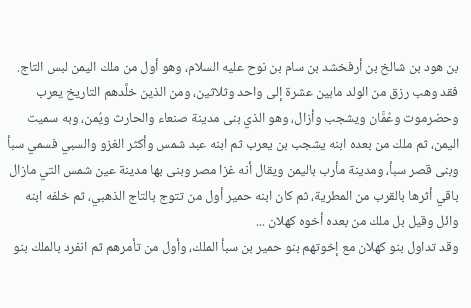بن هود بن شالخ بن أرفخشد بن سام بن نوح عليه السلام، وهو أول من ملك اليمن لبس التاج. فقد وهب رزق من الولد مابين عشرة إلى واحد وثلاثين، ومن الذين خلَّدهم التاريخ يعرب وحضرموت وعُمَّان ويشجب وأزال، وهو الذي بنى مدينة صنعاء والحارث ويُمن، وبه سميت اليمن، ثم ملك من بعده ابنه يشجب بن يعرب ثم ابنه عبد شمس وأكثر الغزو والسبي فسمي سبأ وبنى قصر سبأ، ومدينة مأرب باليمن ويقال أنه غزا مصر وبنى بها مدينة عين شمس التي مازال باقي أثرها بالقرب من المطرية، ثم كان ابنه حمير أول من تتوج بالتاج الذهبي، ثم خلفه ابنه وائل وقيل بل ملك من بعده أخوه كهلان ...
وقد تداول بنو كهلان مع إخوتهم بنو حمير بن سبأ الملك، وأول من تأمرهم ثم انفرد بالملك بنو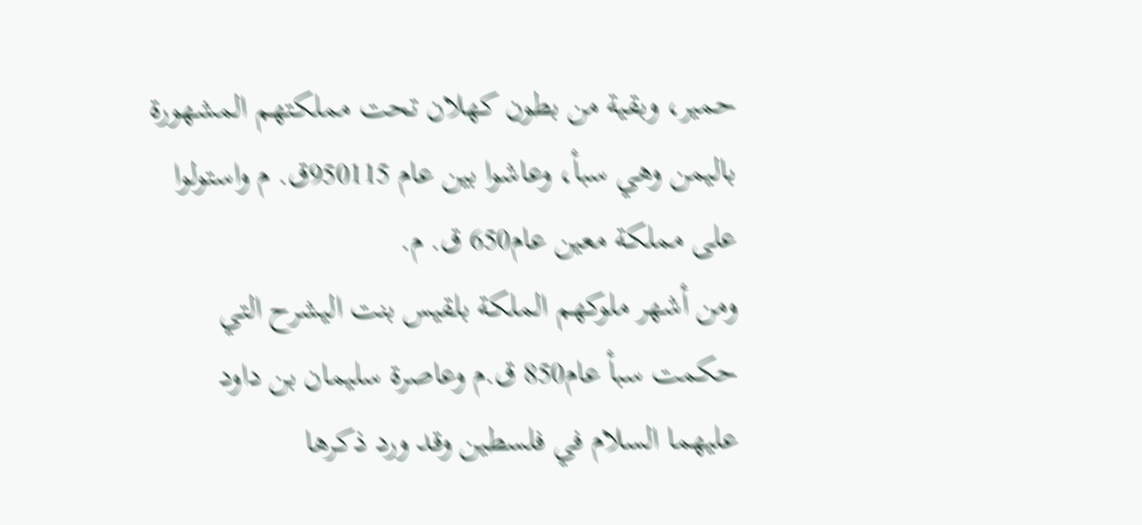حمير، وبقية من بطون كهلان تحت مملكتهم المشهورة باليمن وهي سبأ، وعاشوا بين عام 950115ق. م واستولوا على مملكة معين عام650 ق. م.
ومن أشهر ملوكهم الملكة بلقيس بنت اليشرح التي حكمت سبأ عام850 ق.م وعاصرة سليمان بن داود عليهما السلام في فلسطين وقد ورد ذكرها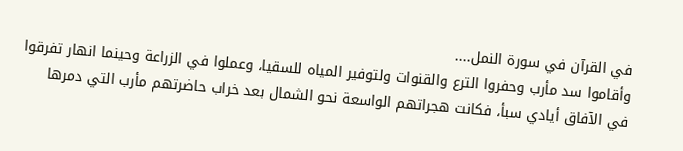في القرآن في سورة النمل....
وأقاموا سد مأرب وحفروا الترع والقنوات ولتوفير المياه للسقيا، وعملوا في الزراعة وحينما انهار تفرقوا في الآفاق أيادي سبأ، فكانت هجراتهم الواسعة نحو الشمال بعد خراب حاضرتهم مأرب التي دمرها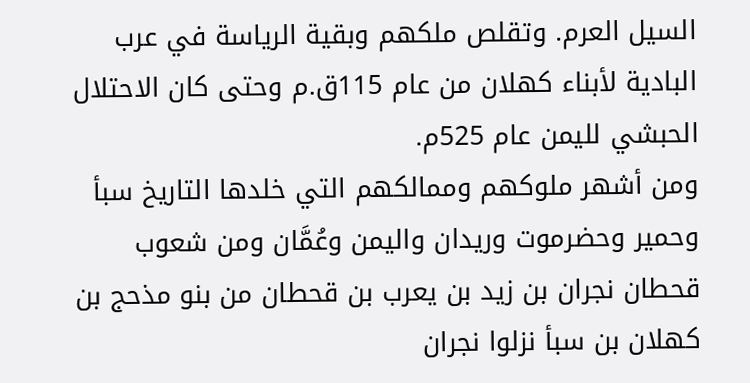السيل العرم. وتقلص ملكهم وبقية الرياسة في عرب البادية لأبناء كهلان من عام 115ق.م وحتى كان الاحتلال الحبشي لليمن عام 525م.
ومن أشهر ملوكهم وممالكهم التي خلدها التاريخ سبأ وحمير وحضرموت وريدان واليمن وعُمَّان ومن شعوب قحطان نجران بن زيد بن يعرب بن قحطان من بنو مذحج بن كهلان بن سبأ نزلوا نجران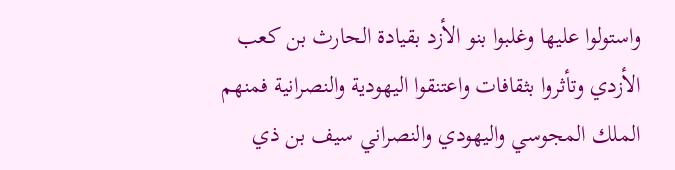واستولوا عليها وغلبوا بنو الأزد بقيادة الحارث بن كعب الأزدي وتأثروا بثقافات واعتنقوا اليهودية والنصرانية فمنهم الملك المجوسي واليهودي والنصراني سيف بن ذي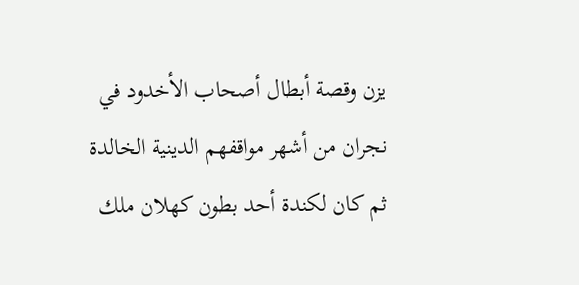يزن وقصة أبطال أصحاب الأخدود في نجران من أشهر مواقفهم الدينية الخالدة
ثم كان لكندة أحد بطون كهلان ملك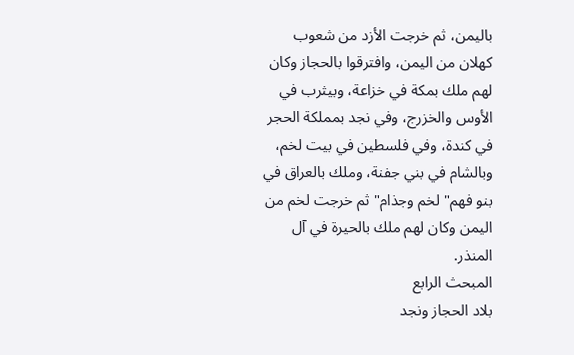باليمن، ثم خرجت الأزد من شعوب كهلان من اليمن، وافترقوا بالحجاز وكان لهم ملك بمكة في خزاعة، وبيثرب في الأوس والخزرج، وفي نجد بمملكة الحجر في كندة، وفي فلسطين في بيت لخم، وبالشام في بني جفنة، وملك بالعراق في بنو فهم" لخم وجذام" ثم خرجت لخم من اليمن وكان لهم ملك بالحيرة في آل المنذر.
المبحث الرابع
بلاد الحجاز ونجد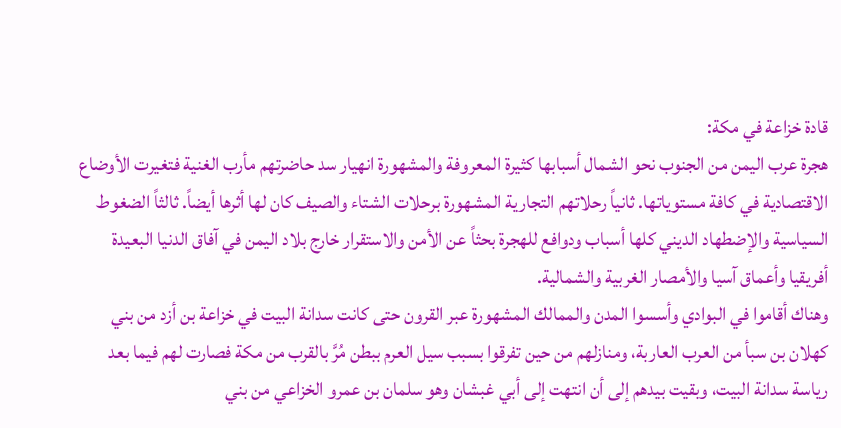قادة خزاعة في مكة:
هجرة عرب اليمن من الجنوب نحو الشمال أسبابها كثيرة المعروفة والمشهورة انهيار سد حاضرتهم مأرب الغنية فتغيرت الأوضاع الاقتصادية في كافة مستوياتها. ثانياً رحلاتهم التجارية المشهورة برحلات الشتاء والصيف كان لها أثرها أيضاً. ثالثاً الضغوط السياسية والإضطهاد الديني كلها أسباب ودوافع للهجرة بحثاً عن الأمن والاستقرار خارج بلاد اليمن في آفاق الدنيا البعيدة أفريقيا وأعماق آسيا والأمصار الغربية والشمالية.
وهناك أقاموا في البوادي وأسسوا المدن والممالك المشهورة عبر القرون حتى كانت سدانة البيت في خزاعة بن أزد من بني كهلان بن سبأ من العرب العاربة، ومنازلهم من حين تفرقوا بسبب سيل العرم ببطن مُرَّ بالقرب من مكة فصارت لهم فيما بعد رياسة سدانة البيت، وبقيت بيدهم إلى أن انتهت إلى أبي غبشان وهو سلمان بن عمرو الخزاعي من بني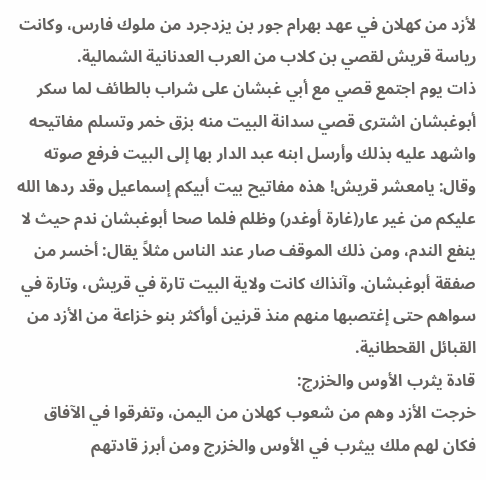لأزد من كهلان في عهد بهرام جور بن يزدجرد من ملوك فارس، وكانت رياسة قريش لقصي بن كلاب من العرب العدنانية الشمالية.
ذات يوم اجتمع قصي مع أبي غبشان على شراب بالطائف لما سكر أبوغبشان اشترى قصي سدانة البيت منه بزق خمر وتسلم مفاتيحه واشهد عليه بذلك وأرسل ابنه عبد الدار بها إلى البيت فرفع صوته وقال: يامعشر قريش! هذه مفاتيح بيت أبيكم إسماعيل وقد ردها الله عليكم من غير عار(غارة أوغدر) وظلم فلما صحا أبوغبشان ندم حيث لا ينفع الندم، ومن ذلك الموقف صار عند الناس مثلاً يقال: أخسر من صفقة أبوغبشان. وآنذاك كانت ولاية البيت تارة في قريش، وتارة في سواهم حتى إغتصبها منهم منذ قرنين أوأكثر بنو خزاعة من الأزد من القبائل القحطانية.
قادة يثرب الأوس والخزرج:
خرجت الأزد وهم من شعوب كهلان من اليمن، وتفرقوا في الآفاق فكان لهم ملك بيثرب في الأوس والخزرج ومن أبرز قادتهم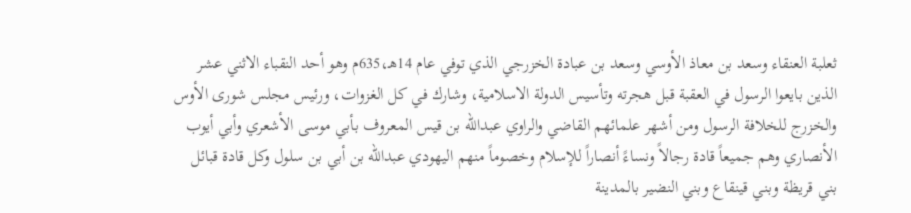ثعلبة العنقاء وسعد بن معاذ الأوسي وسعد بن عبادة الخزرجي الذي توفي عام 14هـ،635م وهو أحد النقباء الاثني عشر الذين بايعوا الرسول في العقبة قبل هجرته وتأسيس الدولة الاسلامية، وشارك في كل الغزوات، ورئيس مجلس شورى الأوس والخزرج للخلافة الرسول ومن أشهر علمائهم القاضي والراوي عبدالله بن قيس المعروف بأبي موسى الأشعري وأبي أيوب الأنصاري وهم جميعاً قادة رجالاً ونساءً أنصاراً للإسلام وخصوماً منهم اليهودي عبدالله بن أبي بن سلول وكل قادة قبائل بني قريظة وبني قينقاع وبني النضير بالمدينة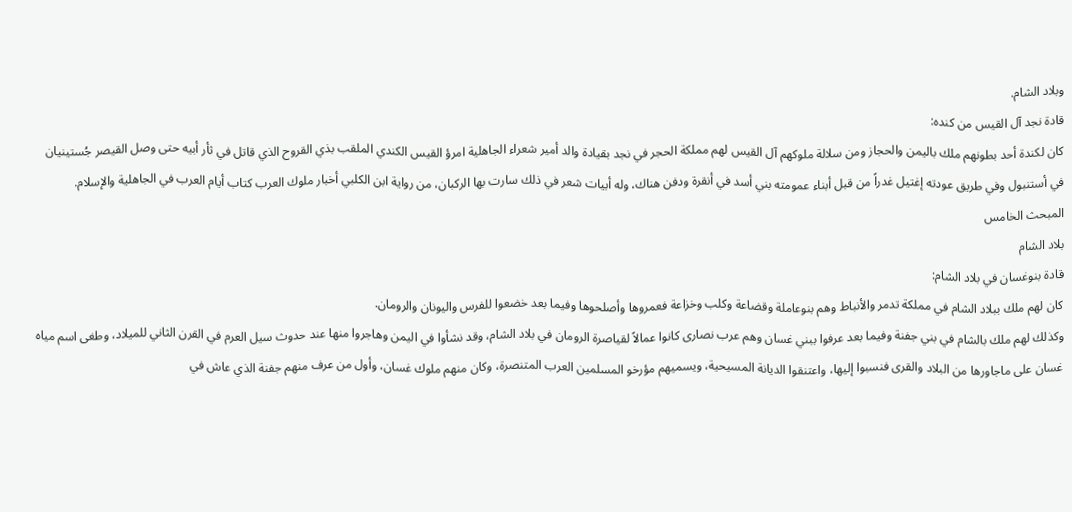وبلاد الشام.
قادة نجد آل القيس من كنده:
كان لكندة أحد بطونهم ملك باليمن والحجاز ومن سلالة ملوكهم آل القيس لهم مملكة الحجر في نجد بقيادة والد أمير شعراء الجاهلية امرؤ القيس الكندي الملقب بذي القروح الذي قاتل في ثأر أبيه حتى وصل القيصر جُستينيان في أستنبول وفي طريق عودته إغتيل غدراً من قبل أبناء عمومته بني أسد في أنقرة ودفن هناك، وله أبيات شعر في ذلك سارت بها الركبان، من رواية ابن الكلبي أخبار ملوك العرب كتاب أيام العرب في الجاهلية والإسلام.
المبحث الخامس
بلاد الشام
قادة بنوغسان في بلاد الشام:
كان لهم ملك ببلاد الشام في مملكة تدمر والأنباط وهم بنوعاملة وقضاعة وكلب وخزاعة فعمروها وأصلحوها وفيما بعد خضعوا للفرس واليونان والرومان.
وكذلك لهم ملك بالشام في بني جفنة وفيما بعد عرفوا ببني غسان وهم عرب نصارى كانوا عمالاً لقياصرة الرومان في بلاد الشام، وقد نشأوا في اليمن وهاجروا منها عند حدوث سيل العرم في القرن الثاني للميلاد، وطغى اسم مياه غسان على ماجاورها من البلاد والقرى فنسبوا إليها، واعتنقوا الديانة المسيحية، ويسميهم مؤرخو المسلمين العرب المتنصرة، وكان منهم ملوك غسان، وأول من عرف منهم جفنة الذي عاش في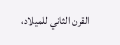القرن الثاني للميلاد،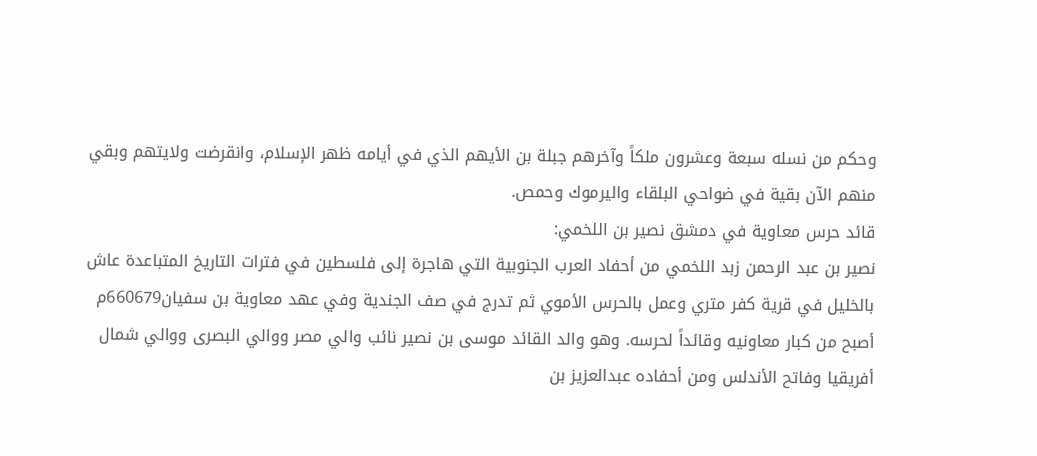وحكم من نسله سبعة وعشرون ملكاً وآخرهم جبلة بن الأيهم الذي في أيامه ظهر الإسلام، وانقرضت ولايتهم وبقي منهم الآن بقية في ضواحي البلقاء واليرموك وحمص.
قائد حرس معاوية في دمشق نصير بن اللخمي:
نصير بن عبد الرحمن زبد اللخمي من أحفاد العرب الجنوبية التي هاجرة إلى فلسطين في فترات التاريخ المتباعدة عاش بالخليل في قرية كفر متري وعمل بالحرس الأموي ثم تدرج في صف الجندية وفي عهد معاوية بن سفيان660679م أصبح من كبار معاونيه وقائداً لحرسه. وهو والد القائد موسى بن نصير نائب والي مصر ووالي البصرى ووالي شمال أفريقيا وفاتح الأندلس ومن أحفاده عبدالعزيز بن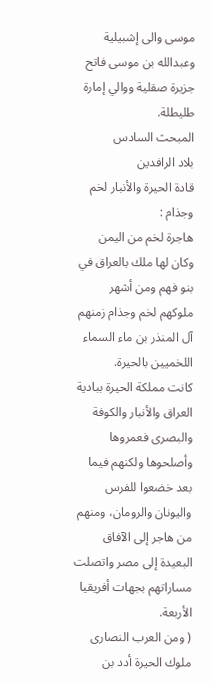موسى والى إشبيلية وعبدالله بن موسى فاتح جزيرة صقلية ووالي إمارة طليطلة.
المبحث السادس
بلاد الرافدين
قادة الحيرة والأنبار لخم وجذام :
هاجرة لخم من اليمن وكان لها ملك بالعراق في بنو فهم ومن أشهر ملوكهم لخم وجذام زمنهم آل المنذر بن ماء السماء اللخميين بالحيرة.
كانت مملكة الحيرة ببادية العراق والأنبار والكوفة والبصرى فعمروها وأصلحوها ولكنهم فيما بعد خضعوا للفرس واليونان والرومان، ومنهم من هاجر إلى الآفاق البعيدة إلى مصر واتصلت مساراتهم بجهات أفريقيا الأربعة.
( ومن العرب النصارى ملوك الحيرة أدد بن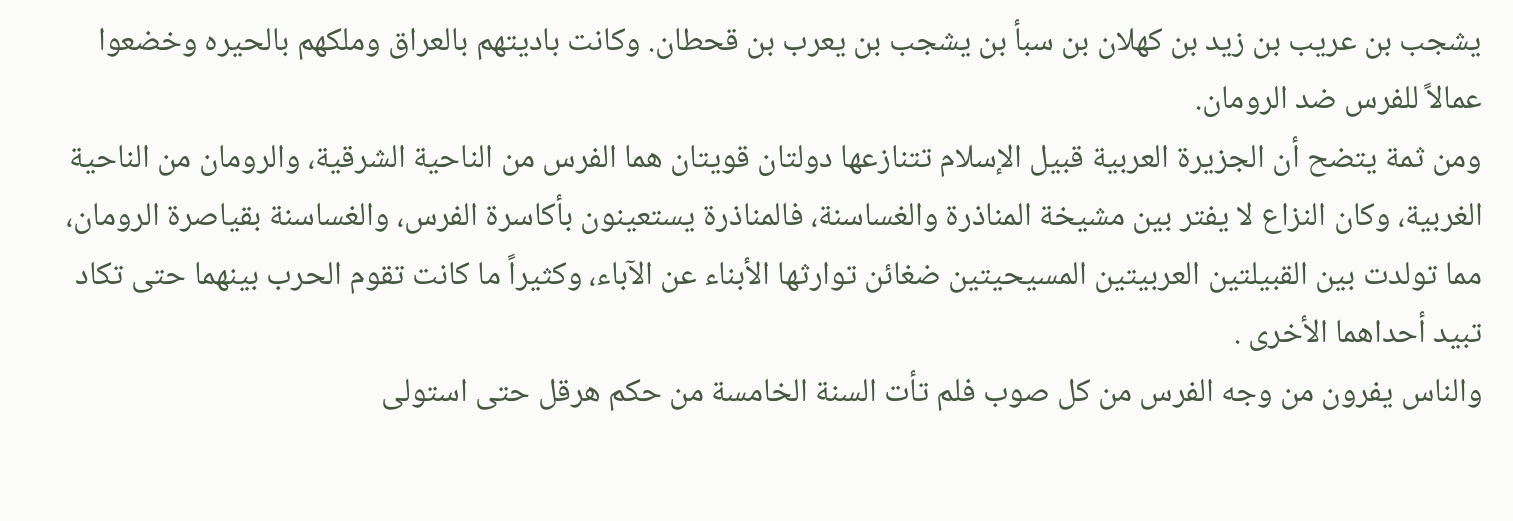يشجب بن عريب بن زيد بن كهلان بن سبأ بن يشجب بن يعرب بن قحطان. وكانت باديتهم بالعراق وملكهم بالحيره وخضعوا عمالاً للفرس ضد الرومان.
ومن ثمة يتضح أن الجزيرة العربية قبيل الإسلام تتنازعها دولتان قويتان هما الفرس من الناحية الشرقية، والرومان من الناحية الغربية، وكان النزاع لا يفتر بين مشيخة المناذرة والغساسنة، فالمناذرة يستعينون بأكاسرة الفرس، والغساسنة بقياصرة الرومان، مما تولدت بين القبيلتين العربيتين المسيحيتين ضغائن توارثها الأبناء عن الآباء، وكثيراً ما كانت تقوم الحرب بينهما حتى تكاد تبيد أحداهما الأخرى .
والناس يفرون من وجه الفرس من كل صوب فلم تأت السنة الخامسة من حكم هرقل حتى استولى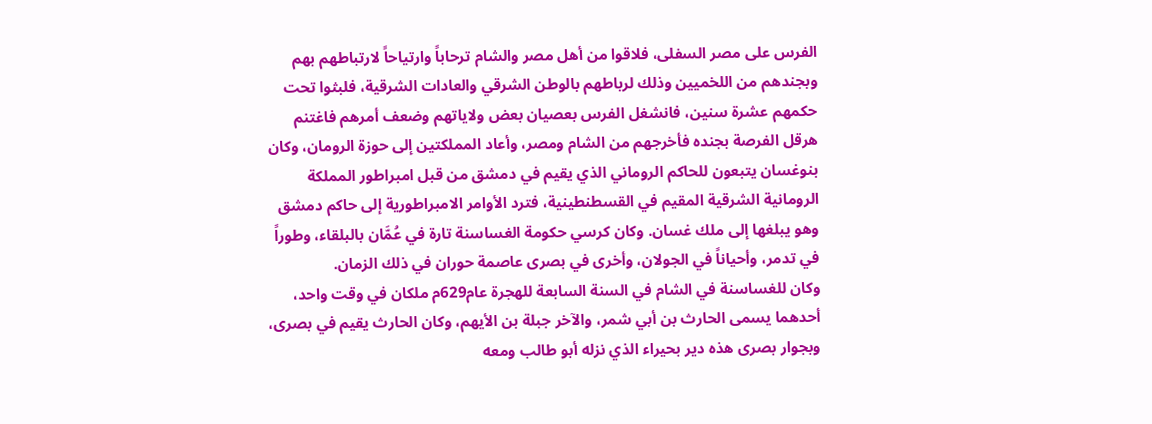الفرس على مصر السفلى، فلاقوا من أهل مصر والشام ترحاباً وارتياحاً لارتباطهم بهم وبجندهم من اللخميين وذلك لرباطهم بالوطن الشرقي والعادات الشرقية، فلبثوا تحت حكمهم عشرة سنين، فانشغل الفرس بعصيان بعض ولاياتهم وضعف أمرهم فاغتنم هرقل الفرصة بجنده فأخرجهم من الشام ومصر، وأعاد المملكتين إلى حوزة الرومان، وكان بنوغسان يتبعون للحاكم الروماني الذي يقيم في دمشق من قبل امبراطور المملكة الرومانية الشرقية المقيم في القسطنطينية، فترد الأوامر الامبراطورية إلى حاكم دمشق وهو يبلغها إلى ملك غسان. وكان كرسي حكومة الغساسنة تارة في عُمَّان بالبلقاء، وطوراً في تدمر، وأحياناً في الجولان، وأخرى في بصرى عاصمة حوران في ذلك الزمان.
وكان للغساسنة في الشام في السنة السابعة للهجرة عام629م ملكان في وقت واحد، أحدهما يسمى الحارث بن أبي شمر، والآخر جبلة بن الأيهم، وكان الحارث يقيم في بصرى، وبجوار بصرى هذه دير بحيراء الذي نزله أبو طالب ومعه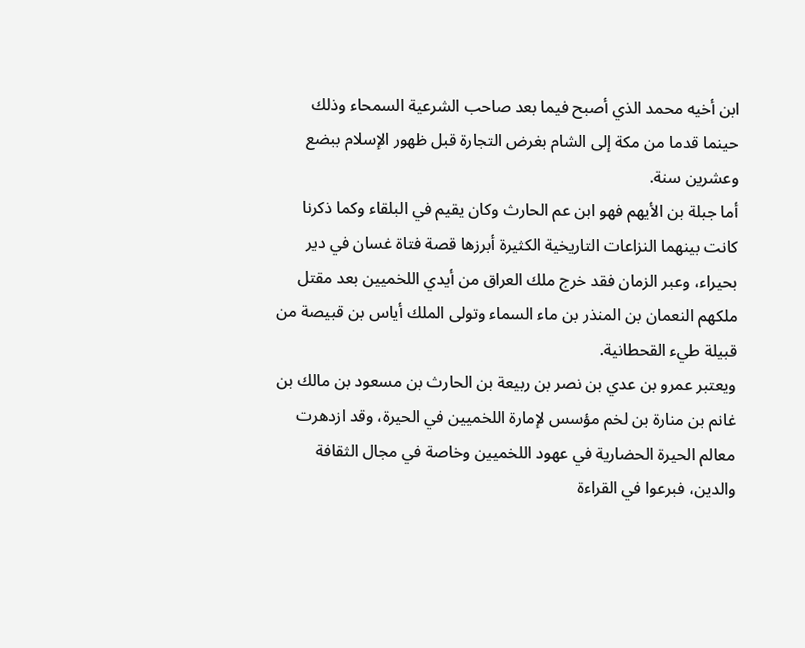ابن أخيه محمد الذي أصبح فيما بعد صاحب الشرعية السمحاء وذلك حينما قدما من مكة إلى الشام بغرض التجارة قبل ظهور الإسلام ببضع وعشرين سنة.
أما جبلة بن الأيهم فهو ابن عم الحارث وكان يقيم في البلقاء وكما ذكرنا كانت بينهما النزاعات التاريخية الكثيرة أبرزها قصة فتاة غسان في دير بحيراء، وعبر الزمان فقد خرج ملك العراق من أيدي اللخميين بعد مقتل ملكهم النعمان بن المنذر بن ماء السماء وتولى الملك أياس بن قبيصة من قبيلة طيء القحطانية.
ويعتبر عمرو بن عدي بن نصر بن ربيعة بن الحارث بن مسعود بن مالك بن غانم بن منارة بن لخم مؤسس لإمارة اللخميين في الحيرة، وقد ازدهرت معالم الحيرة الحضارية في عهود اللخميين وخاصة في مجال الثقافة والدين، فبرعوا في القراءة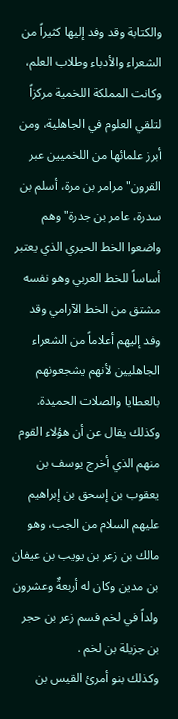والكتابة وقد وفد إليها كثيراً من الشعراء والأدباء وطلاب العلم، وكانت المملكة اللخمية مركزاً لتلقي العلوم في الجاهلية، ومن أبرز علمائها من اللخميين عبر القرون"مرامر بن مرة، أسلم بن سدرة، عامر بن جدرة"وهم واضعوا الخط الحيري الذي يعتبر أساساً للخط العربي وهو نفسه مشتق من الخط الآرامي وقد وفد إليهم أعلاماً من الشعراء الجاهليين لأنهم يشجعونهم بالعطايا والصلات الحميدة.
وكذلك يقال عن أن هؤلاء القوم منهم الذي أخرج يوسف بن يعقوب بن إسحق بن إبراهيم عليهم السلام من الجب، وهو مالك بن زعر بن يويب بن عيفان بن مدين وكان له أربعةٌ وعشرون ولداً في لخم فسم زعر بن حجر بن جزيلة بن لخم .
وكذلك بنو أمرئ القيس بن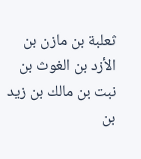ثعلبة بن مازن بن الأزد بن الغوث بن نبت بن مالك بن زيد بن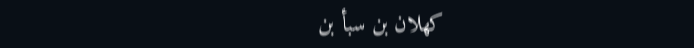كهلان بن سبأ بن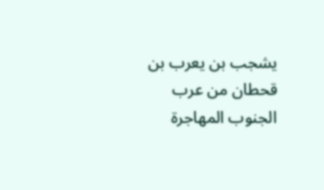يشجب بن يعرب بن قحطان من عرب الجنوب المهاجرة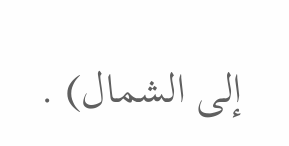إلى الشمال) .